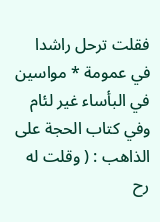فقلت ترحل راشدا في عمومة * مواسين في البأساء غير لئام
وفي كتاب الحجة على الذاهب : ( وقلت له رح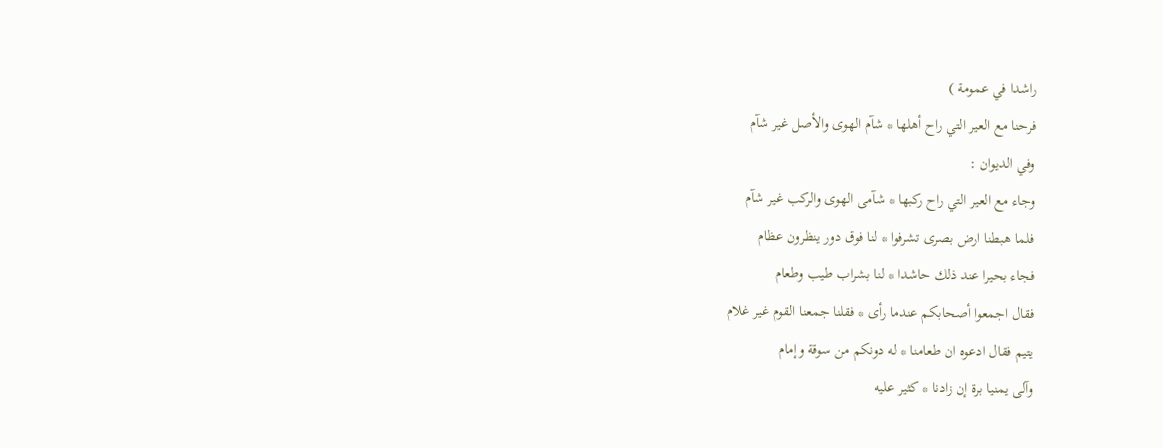راشدا في عمومة )
فرحنا مع العير التي راح أهلها * شآم الهوى والأصل غير شآم
وفي الديوان :
وجاء مع العير التي راح ركبها * شآمى الهوى والركب غير شآم
فلما هبطنا ارض بصرى تشرفوا * لنا فوق دور ينظرون عظام
فجاء بحيرا عند ذلك حاشدا * لنا بشراب طيب وطعام
فقال اجمعوا أصحابكم عندما رأى * فقلنا جمعنا القوم غير غلام
يتيم فقال ادعوه ان طعامنا * له دونكم من سوقة وإمام
وآلى يمنيا برة إن زادنا * كثير عليه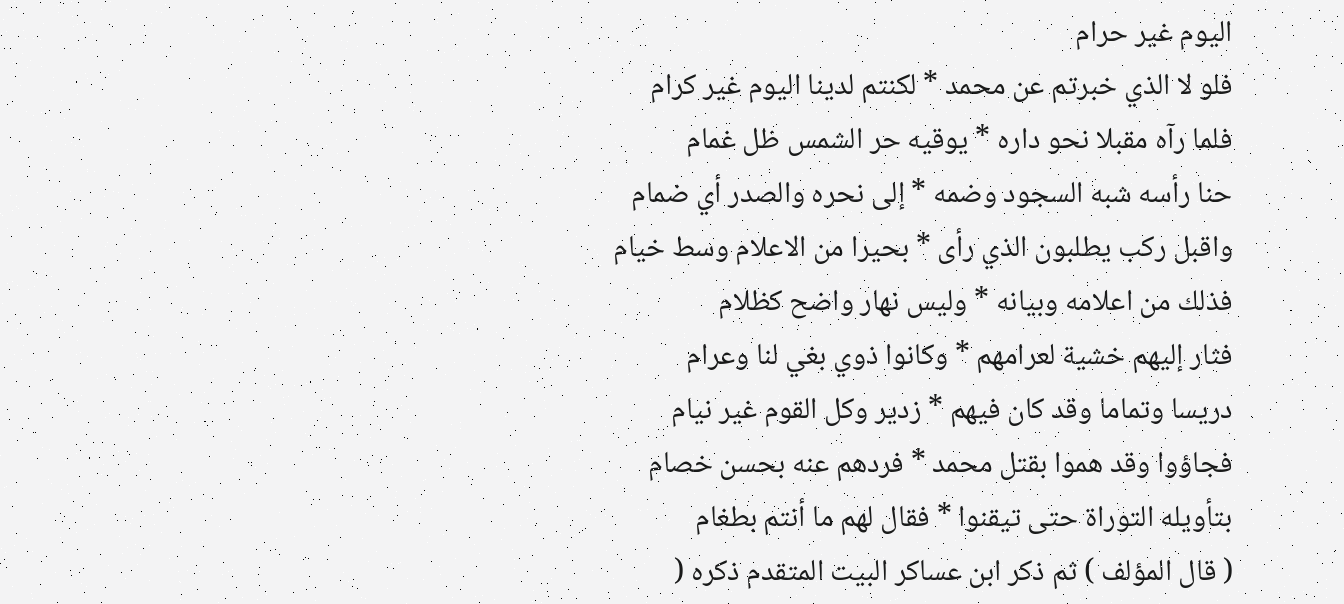اليوم غير حرام
فلو لا الذي خبرتم عن محمد * لكنتم لدينا اليوم غير كرام
فلما رآه مقبلا نحو داره * يوقيه حر الشمس ظل غمام
حنا رأسه شبه السجود وضمه * إلى نحره والصدر أي ضمام
واقبل ركب يطلبون الذي رأى * بحيرا من الاعلام وسط خيام
فذلك من اعلامه وبيانه * وليس نهار واضح كظلام
فثار إليهم خشية لعرامهم * وكانوا ذوي بغي لنا وعرام
دريسا وتماما وقد كان فيهم * زدير وكل القوم غير نيام
فجاؤوا وقد هموا بقتل محمد * فردهم عنه بحسن خصام
بتأويله التوراة حتى تيقنوا * فقال لهم ما أنتم بطغام
( قال المؤلف ) ثم ذكر ابن عساكر البيت المتقدم ذكره (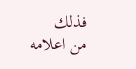فذلك
من اعلامه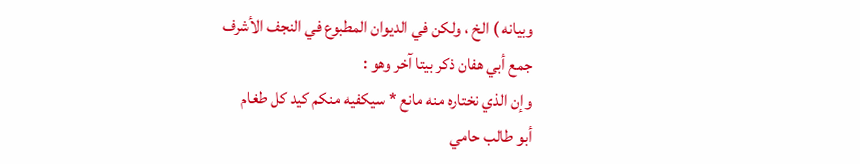وبيانه ) الخ ، ولكن في الديوان المطبوع في النجف الأشرف
جمع أبي هفان ذكر بيتا آخر وهو :
وإن الذي نختاره منه مانع * سيكفيه منكم كيد كل طغام
أبو طالب حامي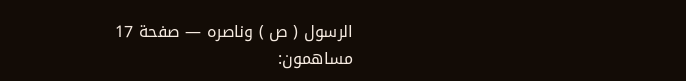الرسول ( ص ) وناصره — صفحة 17
مساهمون: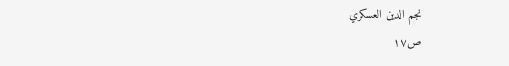نجم الدين العسكري
ص١٧